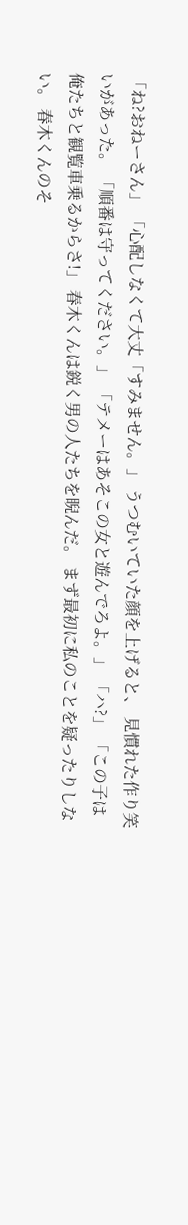「ね?おねーさん」 「心配しなくて大丈「すみません。」 うつむいていた顔を上げると、 見慣れた作り笑いがあった。 「順番は守ってください。」 「テメーはあそこの女と遊んでろよ。」 「ハ?」 「この子は俺たちと観覧車乗るからさ!」 春木くんは鋭く男の人たちを睨んだ。 まず最初に私のことを疑ったりしない。 春木くんのそ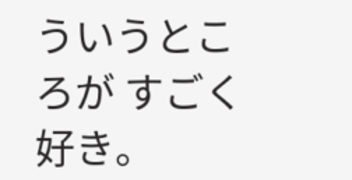ういうところが すごく好き。